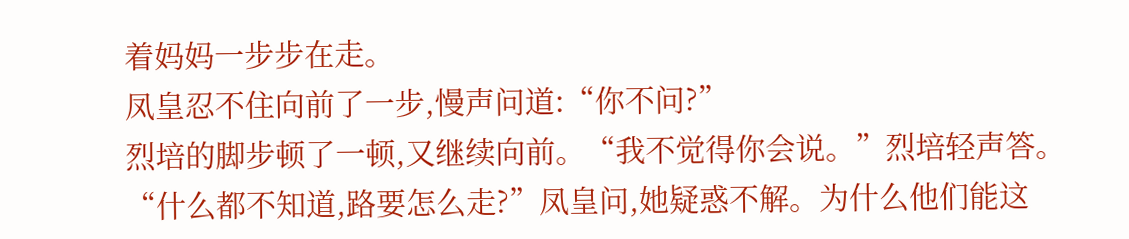着妈妈一步步在走。
凤皇忍不住向前了一步,慢声问道:“你不问?”
烈培的脚步顿了一顿,又继续向前。“我不觉得你会说。”烈培轻声答。
“什么都不知道,路要怎么走?”凤皇问,她疑惑不解。为什么他们能这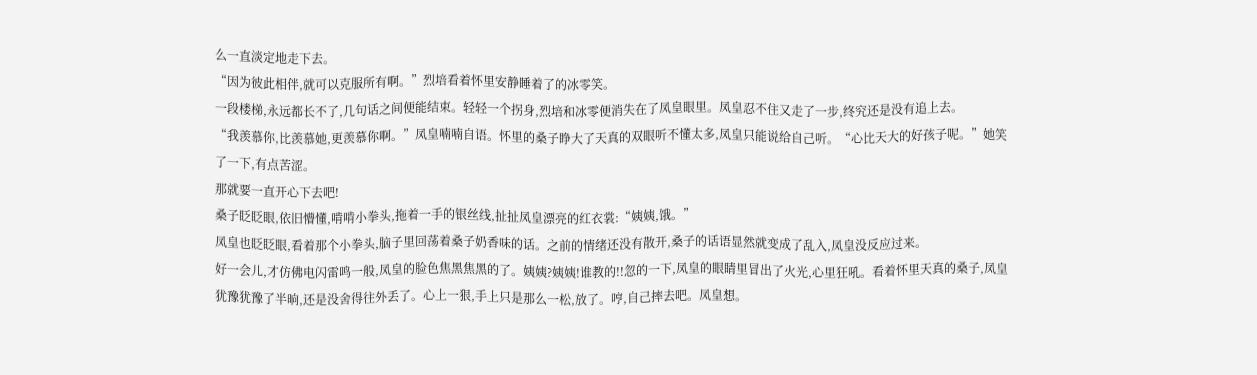么一直淡定地走下去。
“因为彼此相伴,就可以克服所有啊。”烈培看着怀里安静睡着了的冰零笑。
一段楼梯,永远都长不了,几句话之间便能结束。轻轻一个拐身,烈培和冰零便消失在了凤皇眼里。凤皇忍不住又走了一步,终究还是没有追上去。
“我羡慕你,比羡慕她,更羡慕你啊。”凤皇喃喃自语。怀里的桑子睁大了天真的双眼听不懂太多,凤皇只能说给自己听。“心比天大的好孩子呢。”她笑了一下,有点苦涩。
那就要一直开心下去吧!
桑子眨眨眼,依旧懵懂,啃啃小拳头,拖着一手的银丝线,扯扯凤皇漂亮的红衣裳:“姨姨,饿。”
凤皇也眨眨眼,看着那个小拳头,脑子里回荡着桑子奶香味的话。之前的情绪还没有散开,桑子的话语显然就变成了乱入,凤皇没反应过来。
好一会儿,才仿佛电闪雷鸣一般,凤皇的脸色焦黑焦黑的了。姨姨?姨姨!谁教的!!忽的一下,凤皇的眼睛里冒出了火光,心里狂吼。看着怀里天真的桑子,凤皇犹豫犹豫了半晌,还是没舍得往外丢了。心上一狠,手上只是那么一松,放了。哼,自己摔去吧。凤皇想。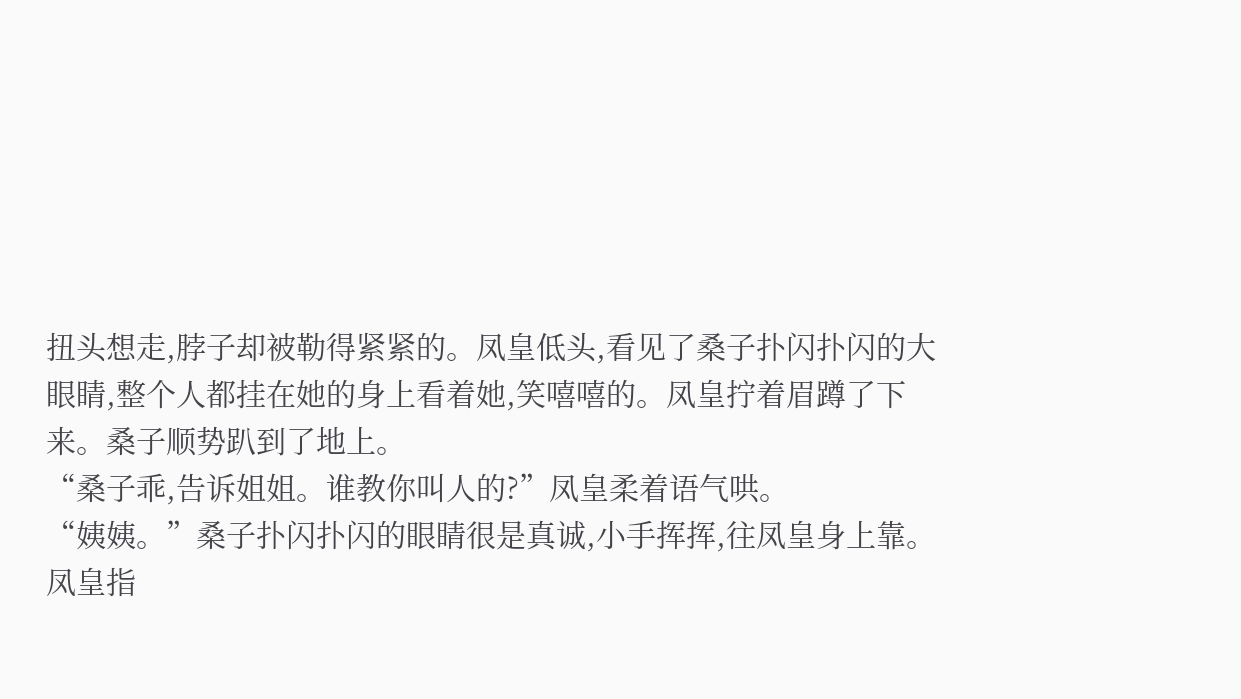扭头想走,脖子却被勒得紧紧的。凤皇低头,看见了桑子扑闪扑闪的大眼睛,整个人都挂在她的身上看着她,笑嘻嘻的。凤皇拧着眉蹲了下来。桑子顺势趴到了地上。
“桑子乖,告诉姐姐。谁教你叫人的?”凤皇柔着语气哄。
“姨姨。”桑子扑闪扑闪的眼睛很是真诚,小手挥挥,往凤皇身上靠。
凤皇指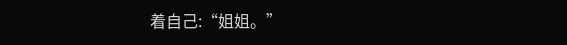着自己:“姐姐。”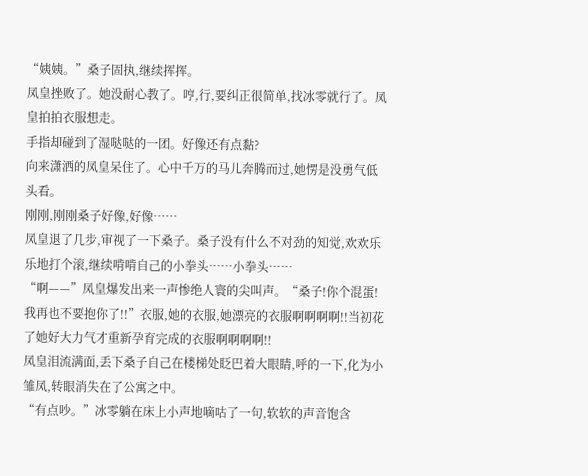“姨姨。”桑子固执,继续挥挥。
凤皇挫败了。她没耐心教了。哼,行,要纠正很简单,找冰零就行了。凤皇拍拍衣服想走。
手指却碰到了湿哒哒的一团。好像还有点黏?
向来潇洒的凤皇呆住了。心中千万的马儿奔腾而过,她愣是没勇气低头看。
刚刚,刚刚桑子好像,好像……
凤皇退了几步,审视了一下桑子。桑子没有什么不对劲的知觉,欢欢乐乐地打个滚,继续啃啃自己的小拳头……小拳头……
“啊——”凤皇爆发出来一声惨绝人寰的尖叫声。“桑子!你个混蛋!我再也不要抱你了!!”衣服,她的衣服,她漂亮的衣服啊啊啊啊!!当初花了她好大力气才重新孕育完成的衣服啊啊啊啊!!
凤皇泪流满面,丢下桑子自己在楼梯处眨巴着大眼睛,呼的一下,化为小雏凤,转眼消失在了公寓之中。
“有点吵。”冰零躺在床上小声地嘀咕了一句,软软的声音饱含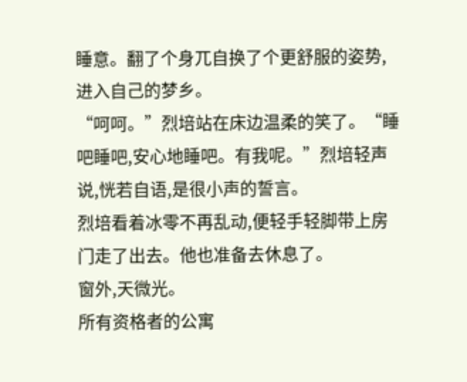睡意。翻了个身兀自换了个更舒服的姿势,进入自己的梦乡。
“呵呵。”烈培站在床边温柔的笑了。“睡吧睡吧,安心地睡吧。有我呢。”烈培轻声说,恍若自语,是很小声的誓言。
烈培看着冰零不再乱动,便轻手轻脚带上房门走了出去。他也准备去休息了。
窗外,天微光。
所有资格者的公寓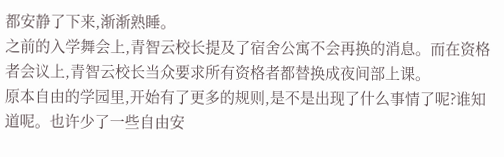都安静了下来,渐渐熟睡。
之前的入学舞会上,青智云校长提及了宿舍公寓不会再换的消息。而在资格者会议上,青智云校长当众要求所有资格者都替换成夜间部上课。
原本自由的学园里,开始有了更多的规则,是不是出现了什么事情了呢?谁知道呢。也许少了一些自由安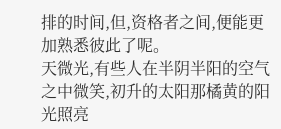排的时间,但,资格者之间,便能更加熟悉彼此了呢。
天微光,有些人在半阴半阳的空气之中微笑,初升的太阳那橘黄的阳光照亮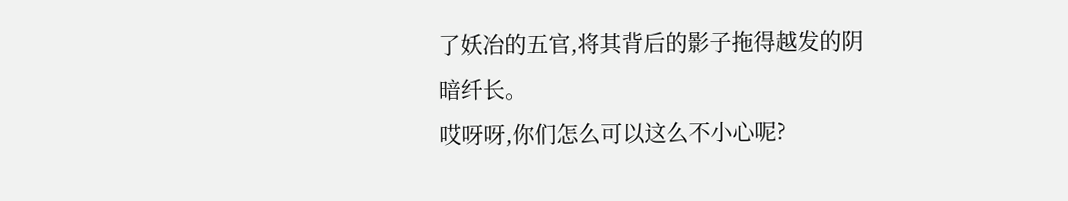了妖冶的五官,将其背后的影子拖得越发的阴暗纤长。
哎呀呀,你们怎么可以这么不小心呢?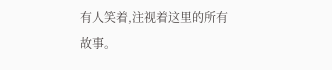有人笑着,注视着这里的所有故事。